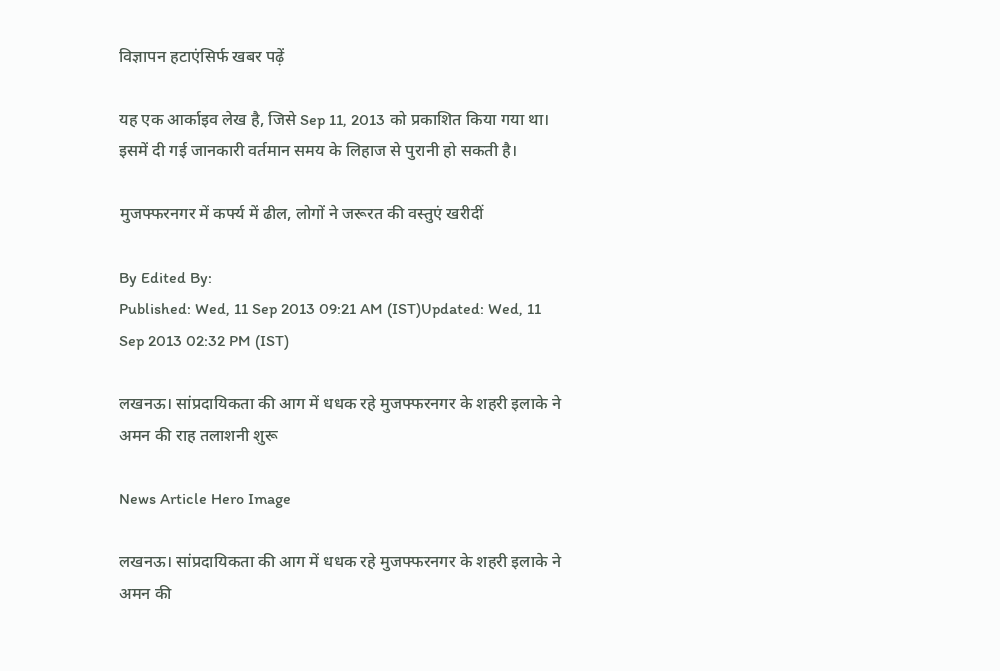विज्ञापन हटाएंसिर्फ खबर पढ़ें

यह एक आर्काइव लेख है, जिसे Sep 11, 2013 को प्रकाशित किया गया था। इसमें दी गई जानकारी वर्तमान समय के लिहाज से पुरानी हो सकती है।

मुजफ्फरनगर में क‌र्फ्य में ढील, लोगों ने जरूरत की वस्तुएं खरीदीं

By Edited By:
Published: Wed, 11 Sep 2013 09:21 AM (IST)Updated: Wed, 11 Sep 2013 02:32 PM (IST)

लखनऊ। सांप्रदायिकता की आग में धधक रहे मुजफ्फरनगर के शहरी इलाके ने अमन की राह तलाशनी शुरू

News Article Hero Image

लखनऊ। सांप्रदायिकता की आग में धधक रहे मुजफ्फरनगर के शहरी इलाके ने अमन की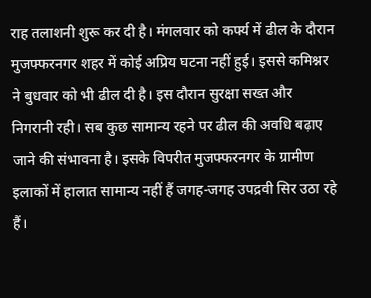राह तलाशनी शुरू कर दी है। मंगलवार को क‌र्फ्य में ढील के दौरान मुजफ्फरनगर शहर में कोई अप्रिय घटना नहीं हुई। इससे कमिश्नर ने बुधवार को भी ढील दी है। इस दौरान सुरक्षा सख्त और निगरानी रही। सब कुछ सामान्य रहने पर ढील की अवधि बढ़ाए जाने की संभावना है। इसके विपरीत मुजफ्फरनगर के ग्रामीण इलाकों में हालात सामान्य नहीं हैं जगह-जगह उपद्रवी सिर उठा रहे हैं।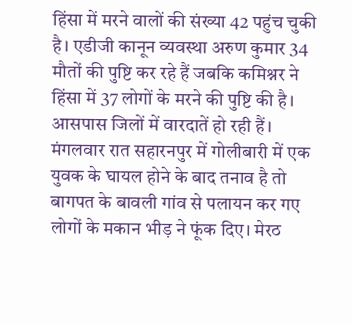हिंसा में मरने वालों की संख्या 42 पहुंच चुकी है। एडीजी कानून व्यवस्था अरुण कुमार 34 मौतों की पुष्टि कर रहे हैं जबकि कमिश्नर ने हिंसा में 37 लोगों के मरने की पुष्टि की है। आसपास जिलों में वारदातें हो रही हैं। मंगलवार रात सहारनपुर में गोलीबारी में एक युवक के घायल होने के बाद तनाव है तो बागपत के बावली गांव से पलायन कर गए लोगों के मकान भीड़ ने फूंक दिए। मेरठ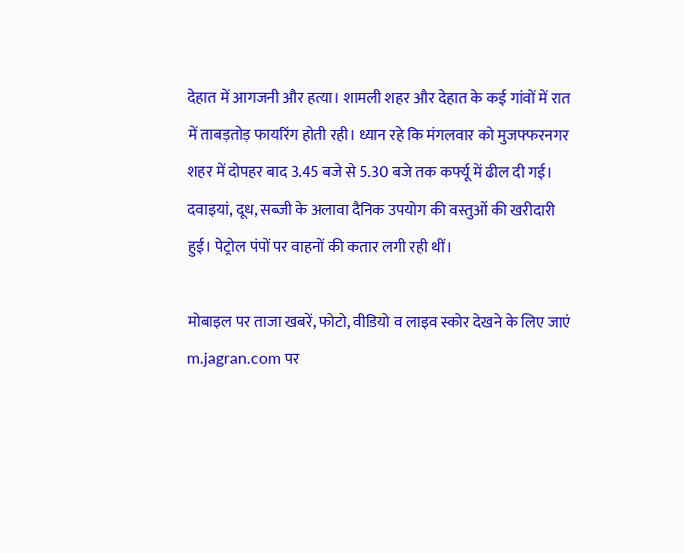देहात में आगजनी और हत्या। शामली शहर और देहात के कई गांवों में रात में ताबड़तोड़ फायरिंग होती रही। ध्यान रहे कि मंगलवार को मुजफ्फरनगर शहर में दोपहर बाद 3.45 बजे से 5.30 बजे तक क‌र्फ्यू में ढील दी गई। दवाइयां, दूध, सब्जी के अलावा दैनिक उपयोग की वस्तुओं की खरीदारी हुई। पेट्रोल पंपों पर वाहनों की कतार लगी रही थीं।

मोबाइल पर ताजा खबरें, फोटो, वीडियो व लाइव स्कोर देखने के लिए जाएं m.jagran.com पर